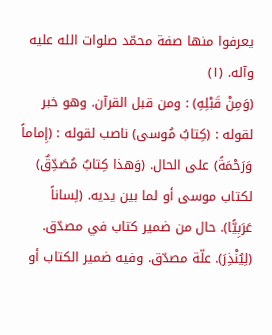يعرفوا منها صفة محمّد صلوات الله عليه وآله. (١)
(وَمِنْ قَبْلِهِ) : ومن قبل القرآن. وهو خبر لقوله : (كِتابُ مُوسى) ناصب لقوله : (إِماماً وَرَحْمَةً) على الحال. (وَهذا كِتابٌ مُصَدِّقٌ) لكتاب موسى أو لما بين يديه. (لِساناً عَرَبِيًّا). حال من ضمير كتاب في مصدّق. (لِيُنْذِرَ). علّة مصدّق. وفيه ضمير الكتاب أو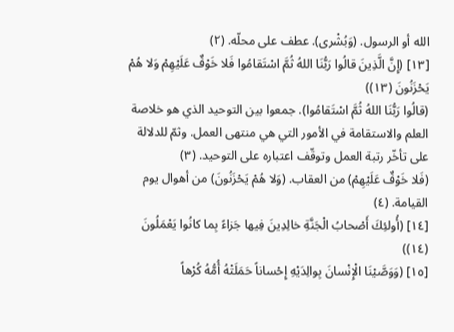الله أو الرسول. (وَبُشْرى). عطف على محلّه. (٢)
[١٣] (إِنَّ الَّذِينَ قالُوا رَبُّنَا اللهُ ثُمَّ اسْتَقامُوا فَلا خَوْفٌ عَلَيْهِمْ وَلا هُمْ يَحْزَنُونَ (١٣))
(قالُوا رَبُّنَا اللهُ ثُمَّ اسْتَقامُوا). جمعوا بين التوحيد الذي هو خلاصة العلم والاستقامة في الأمور التي هي منتهى العمل. وثمّ للدلالة على تأخّر رتبة العمل وتوقّف اعتباره على التوحيد. (٣)
(فَلا خَوْفٌ عَلَيْهِمْ) من العقاب. (وَلا هُمْ يَحْزَنُونَ) من أهوال يوم القيامة. (٤)
[١٤] (أُولئِكَ أَصْحابُ الْجَنَّةِ خالِدِينَ فِيها جَزاءً بِما كانُوا يَعْمَلُونَ (١٤))
[١٥] (وَوَصَّيْنَا الْإِنْسانَ بِوالِدَيْهِ إِحْساناً حَمَلَتْهُ أُمُّهُ كُرْهاً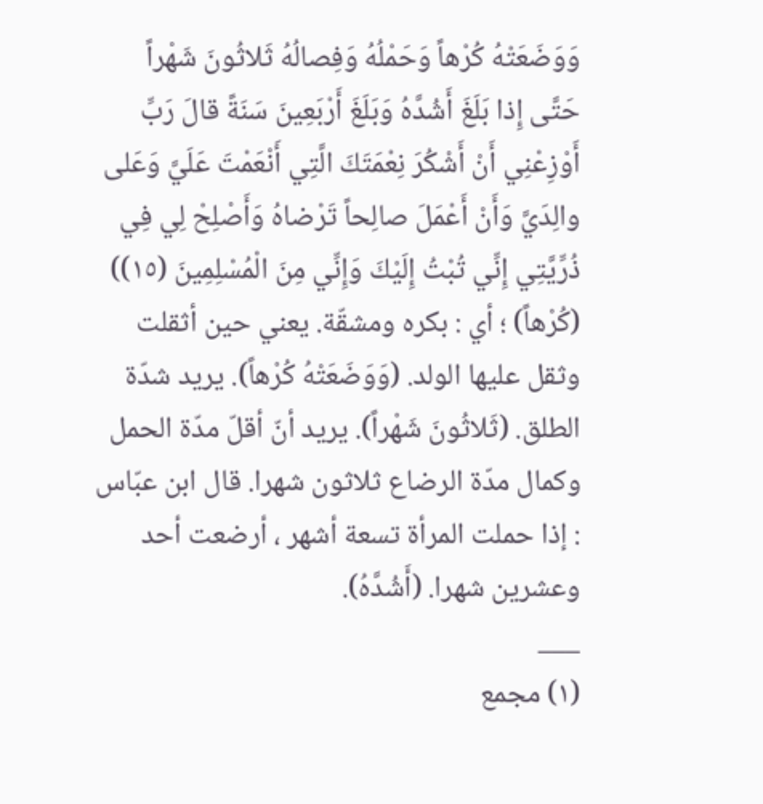وَوَضَعَتْهُ كُرْهاً وَحَمْلُهُ وَفِصالُهُ ثَلاثُونَ شَهْراً حَتَّى إِذا بَلَغَ أَشُدَّهُ وَبَلَغَ أَرْبَعِينَ سَنَةً قالَ رَبِّ أَوْزِعْنِي أَنْ أَشْكُرَ نِعْمَتَكَ الَّتِي أَنْعَمْتَ عَلَيَّ وَعَلى والِدَيَّ وَأَنْ أَعْمَلَ صالِحاً تَرْضاهُ وَأَصْلِحْ لِي فِي ذُرِّيَّتِي إِنِّي تُبْتُ إِلَيْكَ وَإِنِّي مِنَ الْمُسْلِمِينَ (١٥))
(كُرْهاً) ؛ أي : بكره ومشقّة. يعني حين أثقلت وثقل عليها الولد. (وَوَضَعَتْهُ كُرْهاً). يريد شدّة الطلق. (ثَلاثُونَ شَهْراً). يريد أنّ أقلّ مدّة الحمل وكمال مدّة الرضاع ثلاثون شهرا. قال ابن عبّاس : إذا حملت المرأة تسعة أشهر ، أرضعت أحد وعشرين شهرا. (أَشُدَّهُ).
___
(١) مجمع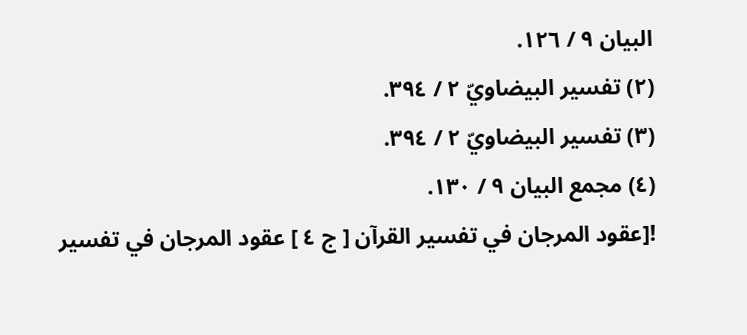البيان ٩ / ١٢٦.
(٢) تفسير البيضاويّ ٢ / ٣٩٤.
(٣) تفسير البيضاويّ ٢ / ٣٩٤.
(٤) مجمع البيان ٩ / ١٣٠.
![عقود المرجان في تفسير القرآن [ ج ٤ ] عقود المرجان في تفسير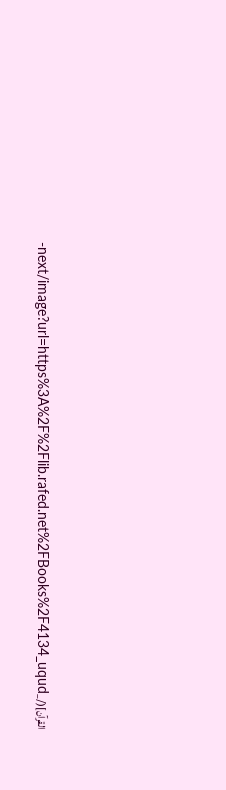القرآن](/_next/image?url=https%3A%2F%2Flib.rafed.net%2FBooks%2F4134_uqud-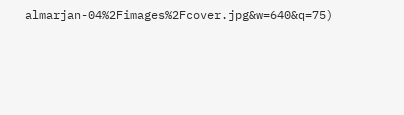almarjan-04%2Fimages%2Fcover.jpg&w=640&q=75)